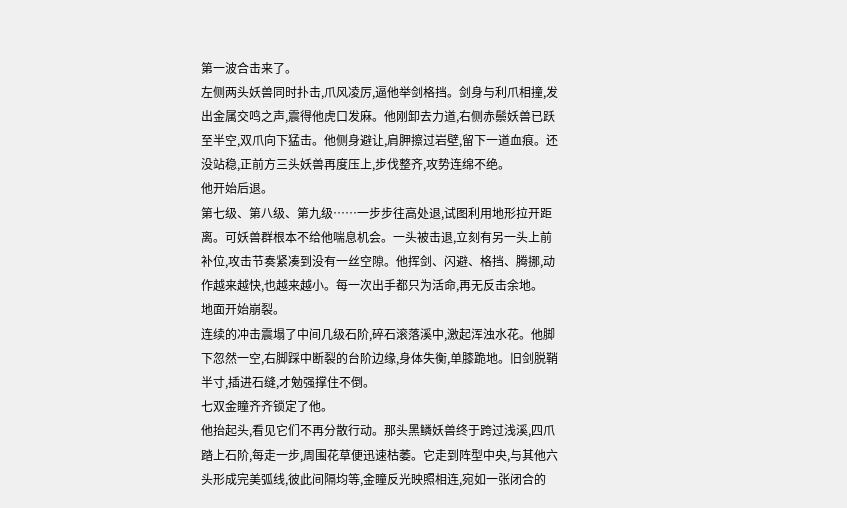第一波合击来了。
左侧两头妖兽同时扑击,爪风凌厉,逼他举剑格挡。剑身与利爪相撞,发出金属交鸣之声,震得他虎口发麻。他刚卸去力道,右侧赤鬃妖兽已跃至半空,双爪向下猛击。他侧身避让,肩胛擦过岩壁,留下一道血痕。还没站稳,正前方三头妖兽再度压上,步伐整齐,攻势连绵不绝。
他开始后退。
第七级、第八级、第九级……一步步往高处退,试图利用地形拉开距离。可妖兽群根本不给他喘息机会。一头被击退,立刻有另一头上前补位,攻击节奏紧凑到没有一丝空隙。他挥剑、闪避、格挡、腾挪,动作越来越快,也越来越小。每一次出手都只为活命,再无反击余地。
地面开始崩裂。
连续的冲击震塌了中间几级石阶,碎石滚落溪中,激起浑浊水花。他脚下忽然一空,右脚踩中断裂的台阶边缘,身体失衡,单膝跪地。旧剑脱鞘半寸,插进石缝,才勉强撑住不倒。
七双金瞳齐齐锁定了他。
他抬起头,看见它们不再分散行动。那头黑鳞妖兽终于跨过浅溪,四爪踏上石阶,每走一步,周围花草便迅速枯萎。它走到阵型中央,与其他六头形成完美弧线,彼此间隔均等,金瞳反光映照相连,宛如一张闭合的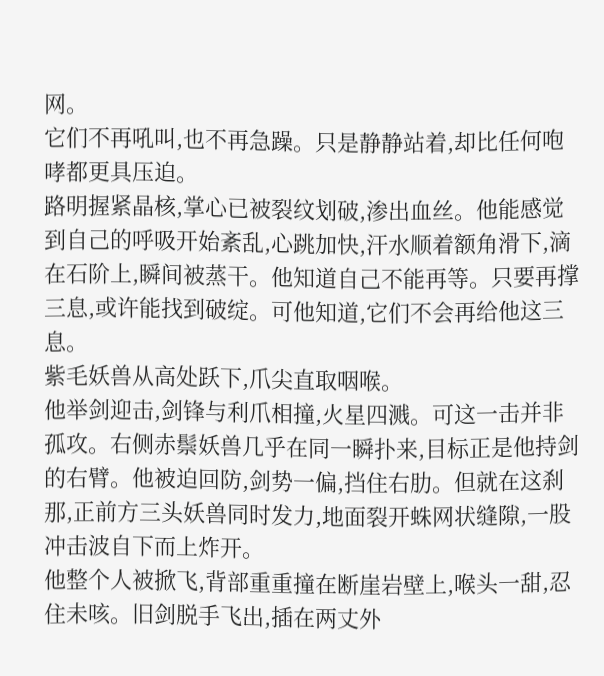网。
它们不再吼叫,也不再急躁。只是静静站着,却比任何咆哮都更具压迫。
路明握紧晶核,掌心已被裂纹划破,渗出血丝。他能感觉到自己的呼吸开始紊乱,心跳加快,汗水顺着额角滑下,滴在石阶上,瞬间被蒸干。他知道自己不能再等。只要再撑三息,或许能找到破绽。可他知道,它们不会再给他这三息。
紫毛妖兽从高处跃下,爪尖直取咽喉。
他举剑迎击,剑锋与利爪相撞,火星四溅。可这一击并非孤攻。右侧赤鬃妖兽几乎在同一瞬扑来,目标正是他持剑的右臂。他被迫回防,剑势一偏,挡住右肋。但就在这刹那,正前方三头妖兽同时发力,地面裂开蛛网状缝隙,一股冲击波自下而上炸开。
他整个人被掀飞,背部重重撞在断崖岩壁上,喉头一甜,忍住未咳。旧剑脱手飞出,插在两丈外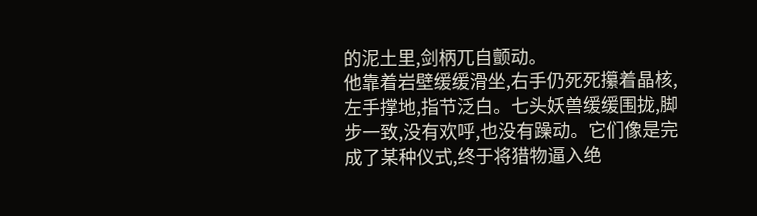的泥土里,剑柄兀自颤动。
他靠着岩壁缓缓滑坐,右手仍死死攥着晶核,左手撑地,指节泛白。七头妖兽缓缓围拢,脚步一致,没有欢呼,也没有躁动。它们像是完成了某种仪式,终于将猎物逼入绝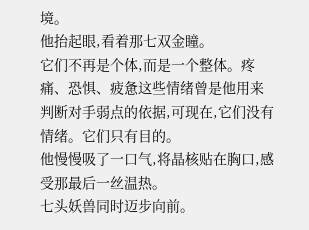境。
他抬起眼,看着那七双金瞳。
它们不再是个体,而是一个整体。疼痛、恐惧、疲惫这些情绪曾是他用来判断对手弱点的依据,可现在,它们没有情绪。它们只有目的。
他慢慢吸了一口气,将晶核贴在胸口,感受那最后一丝温热。
七头妖兽同时迈步向前。